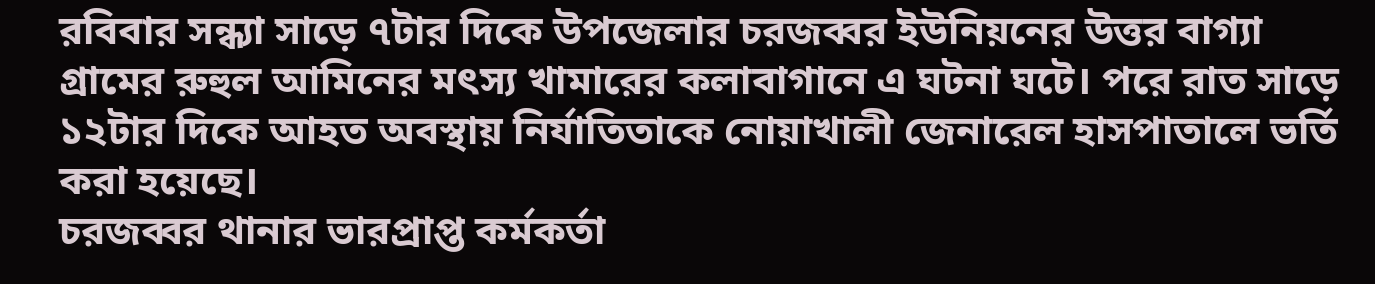রবিবার সন্ধ্যা সাড়ে ৭টার দিকে উপজেলার চরজব্বর ইউনিয়নের উত্তর বাগ্যা গ্রামের রুহুল আমিনের মৎস্য খামারের কলাবাগানে এ ঘটনা ঘটে। পরে রাত সাড়ে ১২টার দিকে আহত অবস্থায় নির্যাতিতাকে নোয়াখালী জেনারেল হাসপাতালে ভর্তি করা হয়েছে।
চরজব্বর থানার ভারপ্রাপ্ত কর্মকর্তা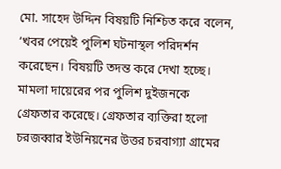মো. সাহেদ উদ্দিন বিষয়টি নিশ্চিত করে বলেন, ‘খবর পেয়েই পুলিশ ঘটনাস্থল পরিদর্শন করেছেন। বিষয়টি তদন্ত করে দেখা হচ্ছে। মামলা দায়েরের পর পুলিশ দুইজনকে গ্রেফতার করেছে। গ্রেফতার ব্যক্তিরা হলো চরজব্বার ইউনিয়নের উত্তর চরবাগ্যা গ্রামের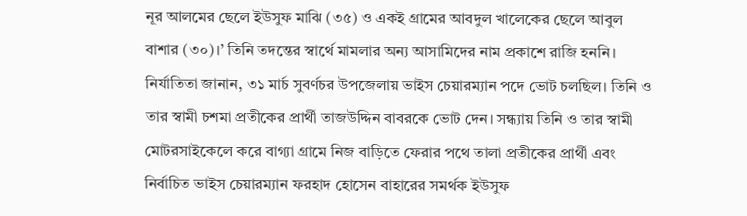নূর আলমের ছেলে ইউসুফ মাঝি (৩৫) ও একই গ্রামের আবদুল খালেকের ছেলে আবুল বাশার (৩০)।’ তিনি তদন্তের স্বার্থে মামলার অন্য আসামিদের নাম প্রকাশে রাজি হননি।
নির্যাতিতা জানান, ৩১ মার্চ সুবর্ণচর উপজেলায় ভাইস চেয়ারম্যান পদে ভোট চলছিল। তিনি ও তার স্বামী চশমা প্রতীকের প্রার্থী তাজউদ্দিন বাবরকে ভোট দেন। সন্ধ্যায় তিনি ও তার স্বামী মোটরসাইকেলে করে বাগ্যা গ্রামে নিজ বাড়িতে ফেরার পথে তালা প্রতীকের প্রার্থী এবং নির্বাচিত ভাইস চেয়ারম্যান ফরহাদ হোসেন বাহারের সমর্থক ইউসুফ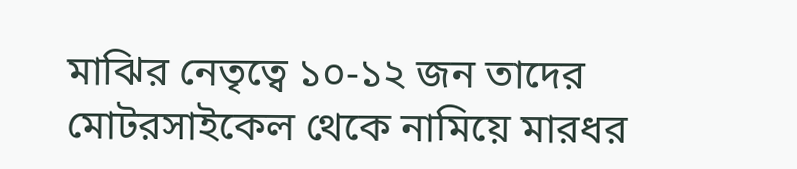মাঝির নেতৃত্বে ১০-১২ জন তাদের মোটরসাইকেল থেকে নামিয়ে মারধর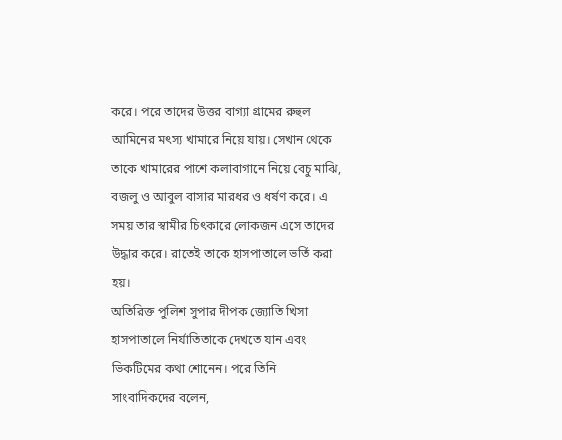করে। পরে তাদের উত্তর বাগ্যা গ্রামের রুহুল আমিনের মৎস্য খামারে নিয়ে যায়। সেখান থেকে তাকে খামারের পাশে কলাবাগানে নিয়ে বেচু মাঝি, বজলু ও আবুল বাসার মারধর ও ধর্ষণ করে। এ সময় তার স্বামীর চিৎকারে লোকজন এসে তাদের উদ্ধার করে। রাতেই তাকে হাসপাতালে ভর্তি করা হয়।
অতিরিক্ত পুলিশ সুপার দীপক জ্যোতি খিসা হাসপাতালে নির্যাতিতাকে দেখতে যান এবং ভিকটিমের কথা শোনেন। পরে তিনি সাংবাদিকদের বলেন,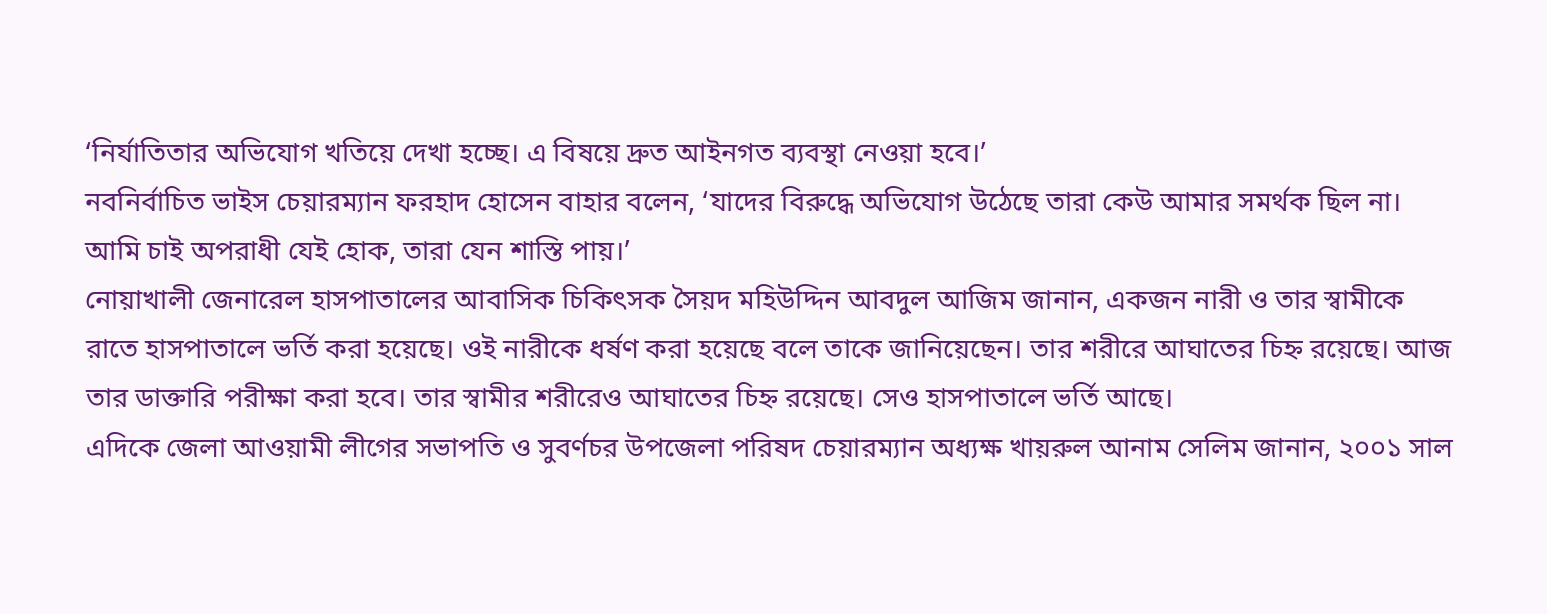‘নির্যাতিতার অভিযোগ খতিয়ে দেখা হচ্ছে। এ বিষয়ে দ্রুত আইনগত ব্যবস্থা নেওয়া হবে।’
নবনির্বাচিত ভাইস চেয়ারম্যান ফরহাদ হোসেন বাহার বলেন, ‘যাদের বিরুদ্ধে অভিযোগ উঠেছে তারা কেউ আমার সমর্থক ছিল না। আমি চাই অপরাধী যেই হোক, তারা যেন শাস্তি পায়।’
নোয়াখালী জেনারেল হাসপাতালের আবাসিক চিকিৎসক সৈয়দ মহিউদ্দিন আবদুল আজিম জানান, একজন নারী ও তার স্বামীকে রাতে হাসপাতালে ভর্তি করা হয়েছে। ওই নারীকে ধর্ষণ করা হয়েছে বলে তাকে জানিয়েছেন। তার শরীরে আঘাতের চিহ্ন রয়েছে। আজ তার ডাক্তারি পরীক্ষা করা হবে। তার স্বামীর শরীরেও আঘাতের চিহ্ন রয়েছে। সেও হাসপাতালে ভর্তি আছে।
এদিকে জেলা আওয়ামী লীগের সভাপতি ও সুবর্ণচর উপজেলা পরিষদ চেয়ারম্যান অধ্যক্ষ খায়রুল আনাম সেলিম জানান, ২০০১ সাল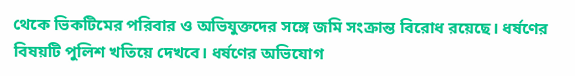থেকে ভিকটিমের পরিবার ও অভিযুক্তদের সঙ্গে জমি সংক্রান্ত বিরোধ রয়েছে। ধর্ষণের বিষয়টি পুলিশ খতিয়ে দেখবে। ধর্ষণের অভিযোগ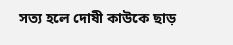সত্য হলে দোষী কাউকে ছাড়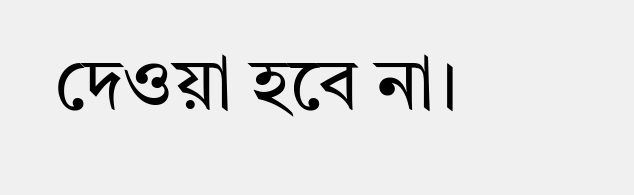দেওয়া হবে না।